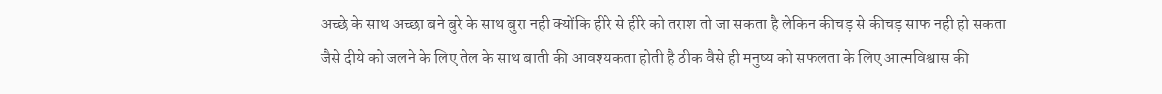अच्छे के साथ अच्छा बने बुरे के साथ बुरा नही क्योंकि हीरे से हीरे को तराश तो जा सकता है लेकिन कीचड़ से कीचड़ साफ नही हो सकता
जैसे दीये को जलने के लिए तेल के साथ बाती की आवश्यकता होती है ठीक वैसे ही मनुष्य को सफलता के लिए आत्मविश्वास की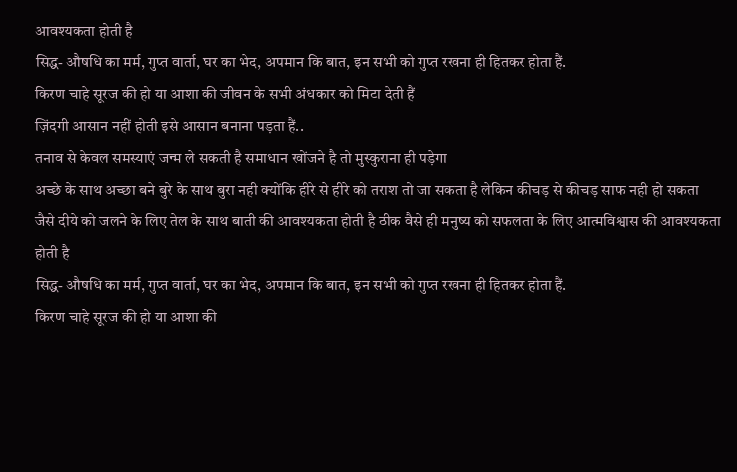आवश्यकता होती है
सिद्ध- औषधि का मर्म, गुप्त वार्ता, घर का भेद, अपमान कि बात, इन सभी को गुप्त रखना ही हितकर होता हैं.
किरण चाहे सूरज की हो या आशा की जीवन के सभी अंधकार को मिटा देती हैं
ज़िंदगी आसान नहीं होती इसे आसान बनाना पड़ता हैं..
तनाव से केवल समस्याएं जन्म ले सकती है समाधान खोंजने है तो मुस्कुराना ही पड़ेगा
अच्छे के साथ अच्छा बने बुरे के साथ बुरा नही क्योंकि हीरे से हीरे को तराश तो जा सकता है लेकिन कीचड़ से कीचड़ साफ नही हो सकता
जैसे दीये को जलने के लिए तेल के साथ बाती की आवश्यकता होती है ठीक वैसे ही मनुष्य को सफलता के लिए आत्मविश्वास की आवश्यकता होती है
सिद्ध- औषधि का मर्म, गुप्त वार्ता, घर का भेद, अपमान कि बात, इन सभी को गुप्त रखना ही हितकर होता हैं.
किरण चाहे सूरज की हो या आशा की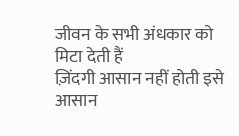जीवन के सभी अंधकार को मिटा देती हैं
ज़िंदगी आसान नहीं होती इसे आसान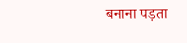बनाना पड़ता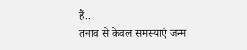हैं..
तनाव से केवल समस्याएं जन्म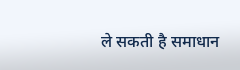ले सकती है समाधान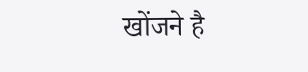खोंजने है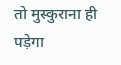तो मुस्कुराना ही पड़ेगा